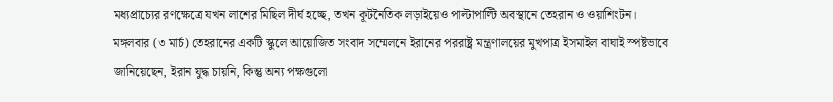মধ্যপ্রাচ্যের রণক্ষেত্রে যখন লাশের মিছিল দীর্ঘ হচ্ছে, তখন কূটনৈতিক লড়াইয়েও পাল্টাপাল্টি অবস্থানে তেহরান ও ওয়াশিংটন। মঙ্গলবার (৩ মার্চ) তেহরানের একটি স্কুলে আয়োজিত সংবাদ সম্মেলনে ইরানের পররাষ্ট্র মন্ত্রণালয়ের মুখপাত্র ইসমাইল বাঘাই স্পষ্টভাবে জানিয়েছেন, ইরান যুদ্ধ চায়নি, কিন্তু অন্য পক্ষগুলো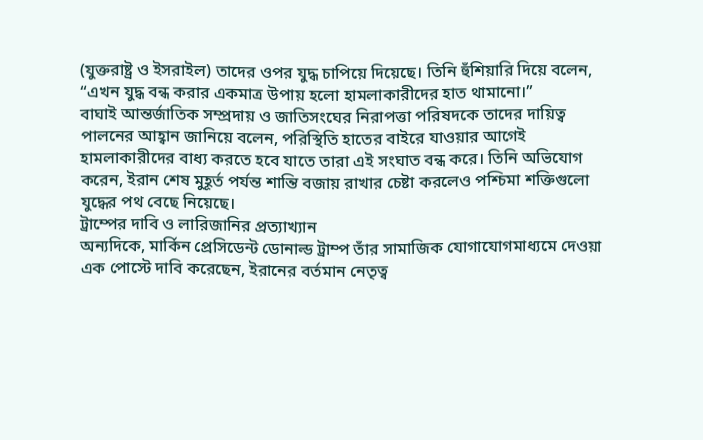(যুক্তরাষ্ট্র ও ইসরাইল) তাদের ওপর যুদ্ধ চাপিয়ে দিয়েছে। তিনি হুঁশিয়ারি দিয়ে বলেন, “এখন যুদ্ধ বন্ধ করার একমাত্র উপায় হলো হামলাকারীদের হাত থামানো।”
বাঘাই আন্তর্জাতিক সম্প্রদায় ও জাতিসংঘের নিরাপত্তা পরিষদকে তাদের দায়িত্ব পালনের আহ্বান জানিয়ে বলেন, পরিস্থিতি হাতের বাইরে যাওয়ার আগেই হামলাকারীদের বাধ্য করতে হবে যাতে তারা এই সংঘাত বন্ধ করে। তিনি অভিযোগ করেন, ইরান শেষ মুহূর্ত পর্যন্ত শান্তি বজায় রাখার চেষ্টা করলেও পশ্চিমা শক্তিগুলো যুদ্ধের পথ বেছে নিয়েছে।
ট্রাম্পের দাবি ও লারিজানির প্রত্যাখ্যান
অন্যদিকে, মার্কিন প্রেসিডেন্ট ডোনাল্ড ট্রাম্প তাঁর সামাজিক যোগাযোগমাধ্যমে দেওয়া এক পোস্টে দাবি করেছেন, ইরানের বর্তমান নেতৃত্ব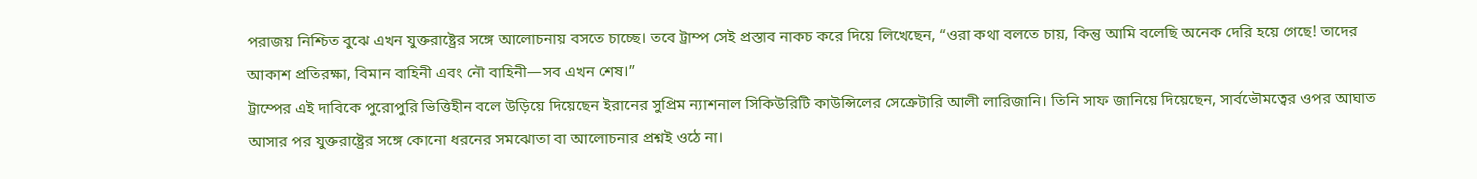পরাজয় নিশ্চিত বুঝে এখন যুক্তরাষ্ট্রের সঙ্গে আলোচনায় বসতে চাচ্ছে। তবে ট্রাম্প সেই প্রস্তাব নাকচ করে দিয়ে লিখেছেন, “ওরা কথা বলতে চায়, কিন্তু আমি বলেছি অনেক দেরি হয়ে গেছে! তাদের আকাশ প্রতিরক্ষা, বিমান বাহিনী এবং নৌ বাহিনী—সব এখন শেষ।”
ট্রাম্পের এই দাবিকে পুরোপুরি ভিত্তিহীন বলে উড়িয়ে দিয়েছেন ইরানের সুপ্রিম ন্যাশনাল সিকিউরিটি কাউন্সিলের সেক্রেটারি আলী লারিজানি। তিনি সাফ জানিয়ে দিয়েছেন, সার্বভৌমত্বের ওপর আঘাত আসার পর যুক্তরাষ্ট্রের সঙ্গে কোনো ধরনের সমঝোতা বা আলোচনার প্রশ্নই ওঠে না।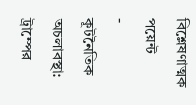বিশ্লেষণাত্মক পয়েন্ট
-
কূটনৈতিক অচলাবস্থা: ট্রাম্পের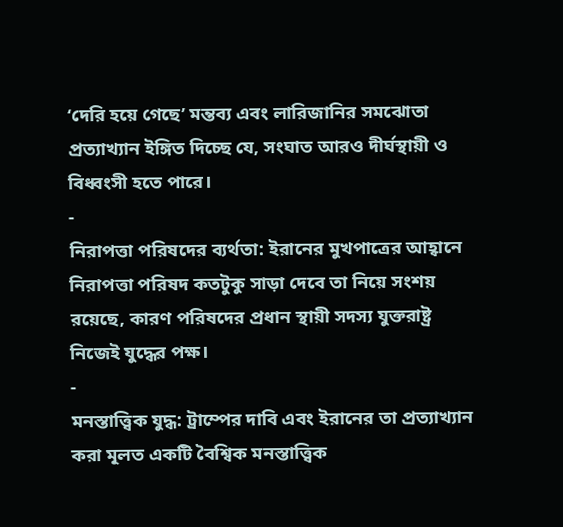‘দেরি হয়ে গেছে’ মন্তব্য এবং লারিজানির সমঝোতা প্রত্যাখ্যান ইঙ্গিত দিচ্ছে যে, সংঘাত আরও দীর্ঘস্থায়ী ও বিধ্বংসী হতে পারে।
-
নিরাপত্তা পরিষদের ব্যর্থতা: ইরানের মুখপাত্রের আহ্বানে নিরাপত্তা পরিষদ কতটুকু সাড়া দেবে তা নিয়ে সংশয় রয়েছে, কারণ পরিষদের প্রধান স্থায়ী সদস্য যুক্তরাষ্ট্র নিজেই যুদ্ধের পক্ষ।
-
মনস্তাত্ত্বিক যুদ্ধ: ট্রাম্পের দাবি এবং ইরানের তা প্রত্যাখ্যান করা মূলত একটি বৈশ্বিক মনস্তাত্ত্বিক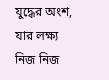যুদ্ধের অংশ, যার লক্ষ্য নিজ নিজ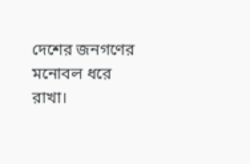দেশের জনগণের মনোবল ধরে রাখা।